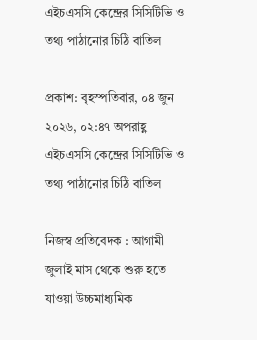এইচএসসি কেন্দ্রের সিসিটিভি ও তথ্য পাঠানোর চিঠি বাতিল

প্রকাশ: বৃহস্পতিবার, ০৪ জুন ২০২৬, ০২:৪৭ অপরাহ্ণ
এইচএসসি কেন্দ্রের সিসিটিভি ও তথ্য পাঠানোর চিঠি বাতিল

নিজস্ব প্রতিবেদক : আগামী জুলাই মাস থেকে শুরু হতে যাওয়া উচ্চমাধ্যমিক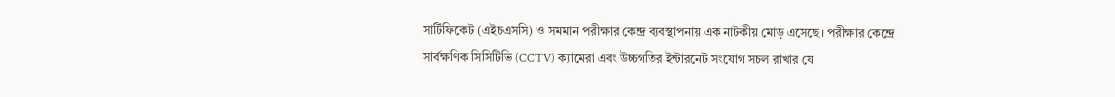সার্টিফিকেট (এইচএসসি) ও সমমান পরীক্ষার কেন্দ্র ব্যবস্থাপনায় এক নাটকীয় মোড় এসেছে। পরীক্ষার কেন্দ্রে সার্বক্ষণিক সিসিটিভি (CCTV) ক্যামেরা এবং উচ্চগতির ইন্টারনেট সংযোগ সচল রাখার যে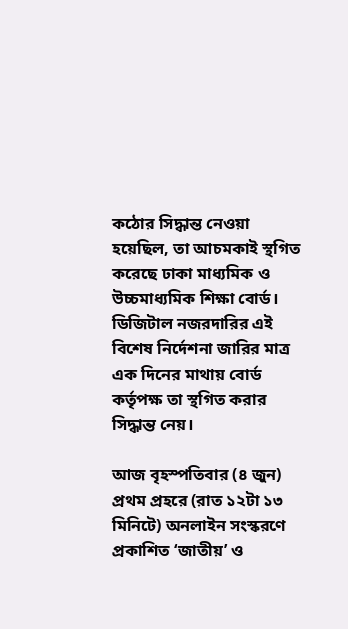কঠোর সিদ্ধান্ত নেওয়া হয়েছিল, তা আচমকাই স্থগিত করেছে ঢাকা মাধ্যমিক ও উচ্চমাধ্যমিক শিক্ষা বোর্ড। ডিজিটাল নজরদারির এই বিশেষ নির্দেশনা জারির মাত্র এক দিনের মাথায় বোর্ড কর্তৃপক্ষ তা স্থগিত করার সিদ্ধান্ত নেয়।

আজ বৃহস্পতিবার (৪ জুন) প্রথম প্রহরে (রাত ১২টা ১৩ মিনিটে) অনলাইন সংস্করণে প্রকাশিত ‘জাতীয়’ ও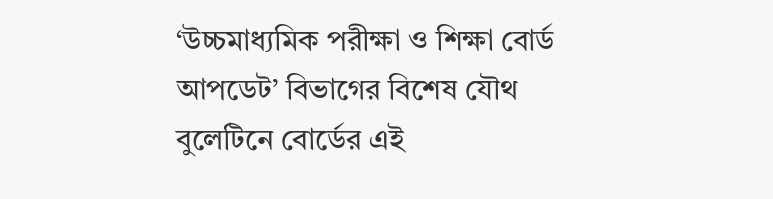‘উচ্চমাধ্যমিক পরীক্ষা ও শিক্ষা বোর্ড আপডেট’ বিভাগের বিশেষ যৌথ বুলেটিনে বোর্ডের এই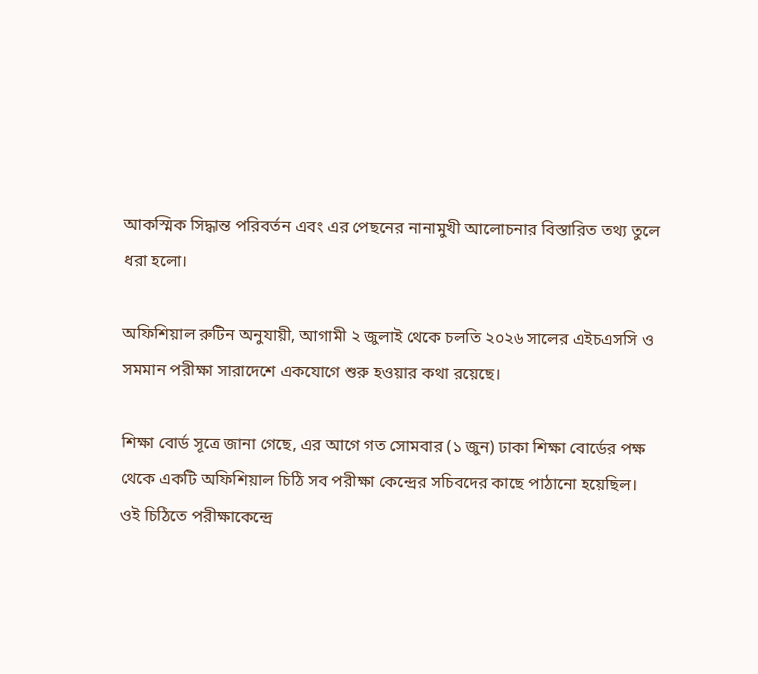আকস্মিক সিদ্ধান্ত পরিবর্তন এবং এর পেছনের নানামুখী আলোচনার বিস্তারিত তথ্য তুলে ধরা হলো।

অফিশিয়াল রুটিন অনুযায়ী, আগামী ২ জুলাই থেকে চলতি ২০২৬ সালের এইচএসসি ও সমমান পরীক্ষা সারাদেশে একযোগে শুরু হওয়ার কথা রয়েছে।

শিক্ষা বোর্ড সূত্রে জানা গেছে, এর আগে গত সোমবার (১ জুন) ঢাকা শিক্ষা বোর্ডের পক্ষ থেকে একটি অফিশিয়াল চিঠি সব পরীক্ষা কেন্দ্রের সচিবদের কাছে পাঠানো হয়েছিল। ওই চিঠিতে পরীক্ষাকেন্দ্রে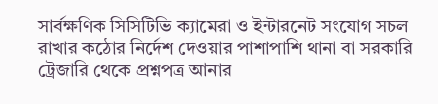সার্বক্ষণিক সিসিটিভি ক্যামেরা ও ইন্টারনেট সংযোগ সচল রাখার কঠোর নির্দেশ দেওয়ার পাশাপাশি থানা বা সরকারি ট্রেজারি থেকে প্রশ্নপত্র আনার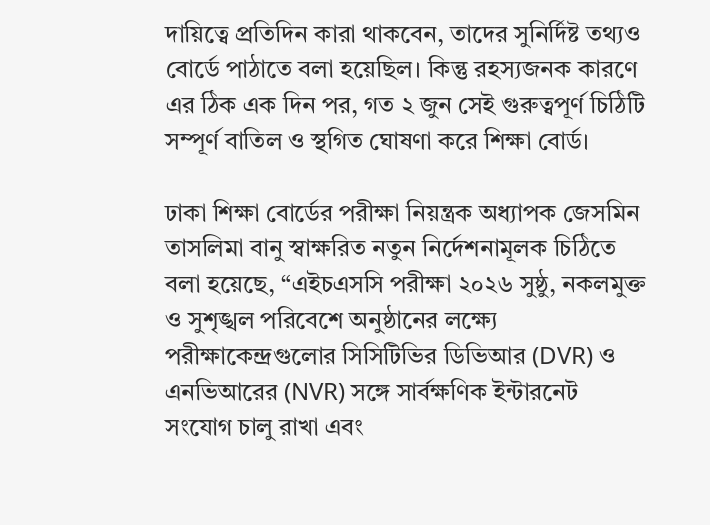দায়িত্বে প্রতিদিন কারা থাকবেন, তাদের সুনির্দিষ্ট তথ্যও বোর্ডে পাঠাতে বলা হয়েছিল। কিন্তু রহস্যজনক কারণে এর ঠিক এক দিন পর, গত ২ জুন সেই গুরুত্বপূর্ণ চিঠিটি সম্পূর্ণ বাতিল ও স্থগিত ঘোষণা করে শিক্ষা বোর্ড।

ঢাকা শিক্ষা বোর্ডের পরীক্ষা নিয়ন্ত্রক অধ্যাপক জেসমিন তাসলিমা বানু স্বাক্ষরিত নতুন নির্দেশনামূলক চিঠিতে বলা হয়েছে, “এইচএসসি পরীক্ষা ২০২৬ সুষ্ঠু, নকলমুক্ত ও সুশৃঙ্খল পরিবেশে অনুষ্ঠানের লক্ষ্যে পরীক্ষাকেন্দ্রগুলোর সিসিটিভির ডিভিআর (DVR) ও এনভিআরের (NVR) সঙ্গে সার্বক্ষণিক ইন্টারনেট সংযোগ চালু রাখা এবং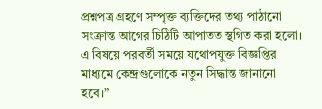প্রশ্নপত্র গ্রহণে সম্পৃক্ত ব্যক্তিদের তথ্য পাঠানো সংক্রান্ত আগের চিঠিটি আপাতত স্থগিত করা হলো। এ বিষয়ে পরবর্তী সময়ে যথোপযুক্ত বিজ্ঞপ্তির মাধ্যমে কেন্দ্রগুলোকে নতুন সিদ্ধান্ত জানানো হবে।”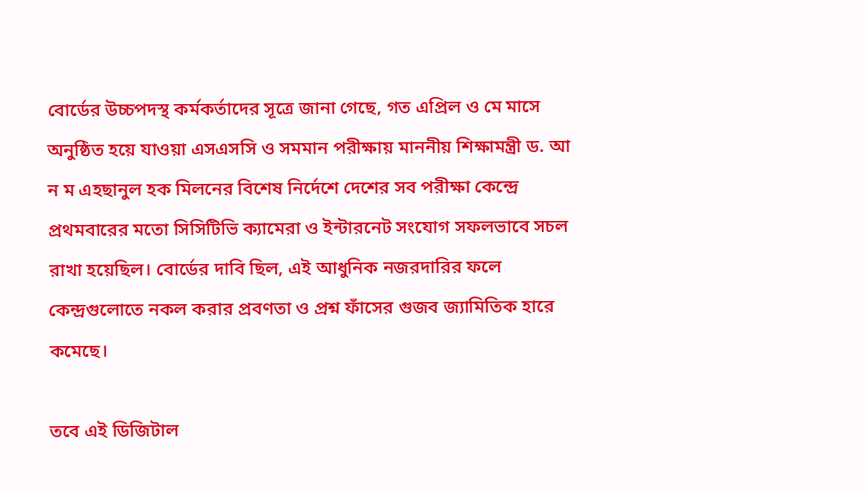বোর্ডের উচ্চপদস্থ কর্মকর্তাদের সূত্রে জানা গেছে, গত এপ্রিল ও মে মাসে অনুষ্ঠিত হয়ে যাওয়া এসএসসি ও সমমান পরীক্ষায় মাননীয় শিক্ষামন্ত্রী ড. আ ন ম এহছানুল হক মিলনের বিশেষ নির্দেশে দেশের সব পরীক্ষা কেন্দ্রে প্রথমবারের মতো সিসিটিভি ক্যামেরা ও ইন্টারনেট সংযোগ সফলভাবে সচল রাখা হয়েছিল। বোর্ডের দাবি ছিল, এই আধুনিক নজরদারির ফলে কেন্দ্রগুলোতে নকল করার প্রবণতা ও প্রশ্ন ফাঁসের গুজব জ্যামিতিক হারে কমেছে।

তবে এই ডিজিটাল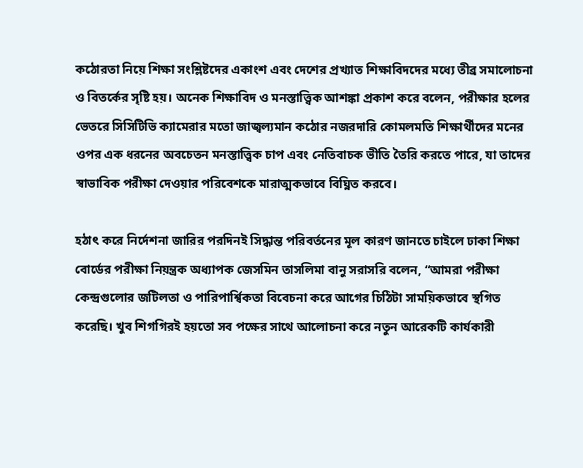কঠোরতা নিয়ে শিক্ষা সংশ্লিষ্টদের একাংশ এবং দেশের প্রখ্যাত শিক্ষাবিদদের মধ্যে তীব্র সমালোচনা ও বিতর্কের সৃষ্টি হয়। অনেক শিক্ষাবিদ ও মনস্তাত্ত্বিক আশঙ্কা প্রকাশ করে বলেন, পরীক্ষার হলের ভেতরে সিসিটিভি ক্যামেরার মতো জাজ্বল্যমান কঠোর নজরদারি কোমলমতি শিক্ষার্থীদের মনের ওপর এক ধরনের অবচেতন মনস্তাত্ত্বিক চাপ এবং নেতিবাচক ভীতি তৈরি করতে পারে, যা তাদের স্বাভাবিক পরীক্ষা দেওয়ার পরিবেশকে মারাত্মকভাবে বিঘ্নিত করবে।

হঠাৎ করে নির্দেশনা জারির পরদিনই সিদ্ধান্ত পরিবর্তনের মূল কারণ জানতে চাইলে ঢাকা শিক্ষা বোর্ডের পরীক্ষা নিয়ন্ত্রক অধ্যাপক জেসমিন তাসলিমা বানু সরাসরি বলেন, “আমরা পরীক্ষা কেন্দ্রগুলোর জটিলতা ও পারিপার্শ্বিকতা বিবেচনা করে আগের চিঠিটা সাময়িকভাবে স্থগিত করেছি। খুব শিগগিরই হয়তো সব পক্ষের সাথে আলোচনা করে নতুন আরেকটি কার্যকারী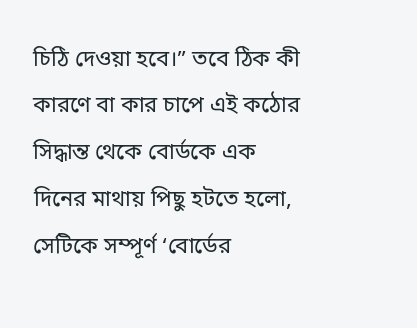চিঠি দেওয়া হবে।” তবে ঠিক কী কারণে বা কার চাপে এই কঠোর সিদ্ধান্ত থেকে বোর্ডকে এক দিনের মাথায় পিছু হটতে হলো, সেটিকে সম্পূর্ণ ‘বোর্ডের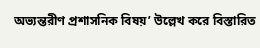অভ্যন্তরীণ প্রশাসনিক বিষয়’ উল্লেখ করে বিস্তারিত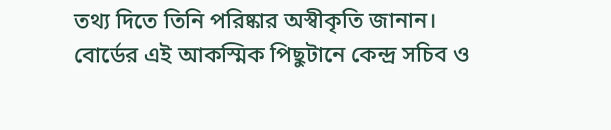তথ্য দিতে তিনি পরিষ্কার অস্বীকৃতি জানান। বোর্ডের এই আকস্মিক পিছুটানে কেন্দ্র সচিব ও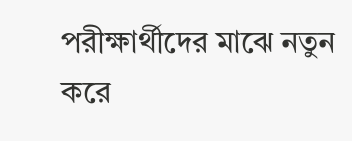পরীক্ষার্থীদের মাঝে নতুন করে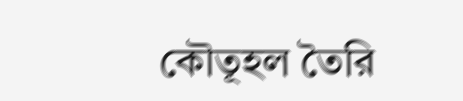কৌতূহল তৈরি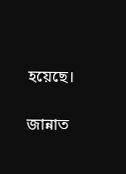হয়েছে।

জান্নাত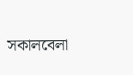সকালবেলা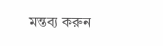মন্তব্য করুন